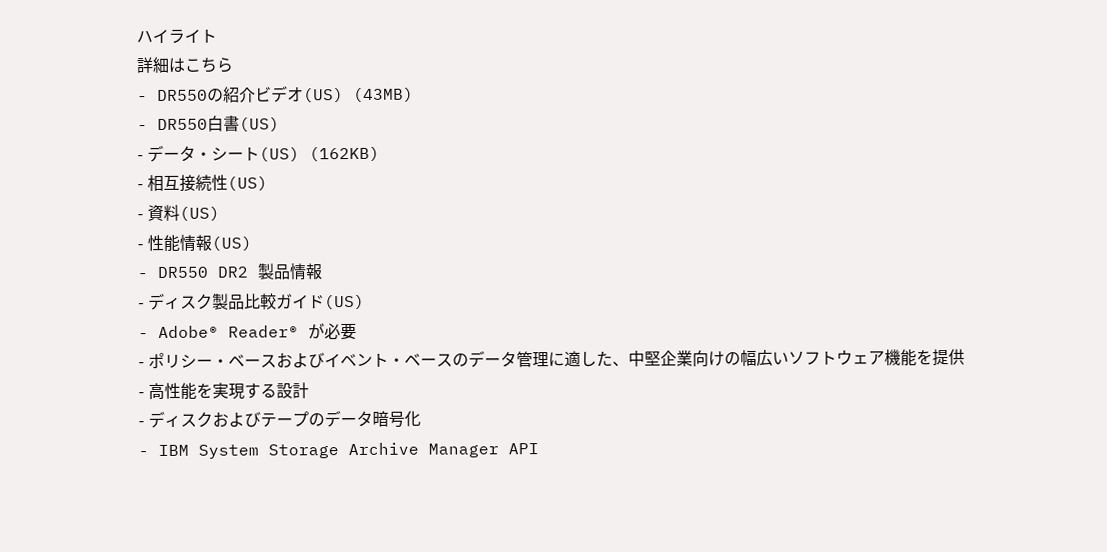ハイライト
詳細はこちら
- DR550の紹介ビデオ(US) (43MB)
- DR550白書(US)
- データ・シート(US) (162KB)
- 相互接続性(US)
- 資料(US)
- 性能情報(US)
- DR550 DR2 製品情報
- ディスク製品比較ガイド(US)
- Adobe® Reader® が必要
- ポリシー・ベースおよびイベント・ベースのデータ管理に適した、中堅企業向けの幅広いソフトウェア機能を提供
- 高性能を実現する設計
- ディスクおよびテープのデータ暗号化
- IBM System Storage Archive Manager API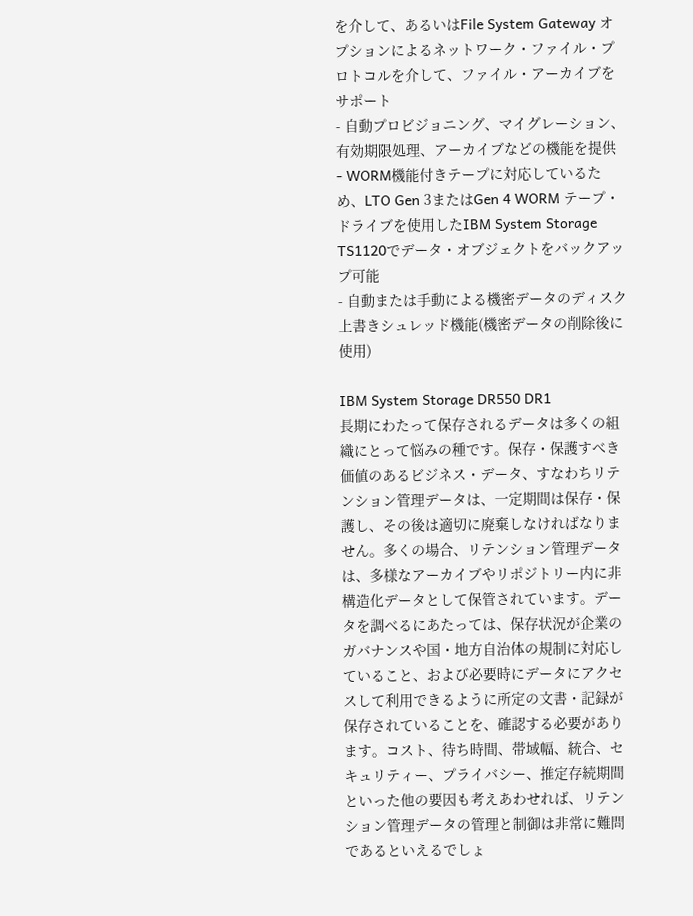を介して、あるいはFile System Gateway オプションによるネットワーク・ファイル・プロトコルを介して、ファイル・アーカイブをサポート
- 自動プロビジョニング、マイグレーション、有効期限処理、アーカイブなどの機能を提供
- WORM機能付きテープに対応しているため、LTO Gen 3またはGen 4 WORM テープ・ドライブを使用したIBM System Storage TS1120でデータ・オブジェクトをバックアップ可能
- 自動または手動による機密データのディスク上書きシュレッド機能(機密データの削除後に使用)

IBM System Storage DR550 DR1
長期にわたって保存されるデータは多くの組織にとって悩みの種です。保存・保護すべき価値のあるビジネス・データ、すなわちリテンション管理データは、一定期間は保存・保護し、その後は適切に廃棄しなければなりません。多くの場合、リテンション管理データは、多様なアーカイブやリポジトリー内に非構造化データとして保管されています。データを調べるにあたっては、保存状況が企業のガバナンスや国・地方自治体の規制に対応していること、および必要時にデータにアクセスして利用できるように所定の文書・記録が保存されていることを、確認する必要があります。コスト、待ち時間、帯域幅、統合、セキュリティー、プライバシー、推定存続期間といった他の要因も考えあわせれば、リテンション管理データの管理と制御は非常に難問であるといえるでしょ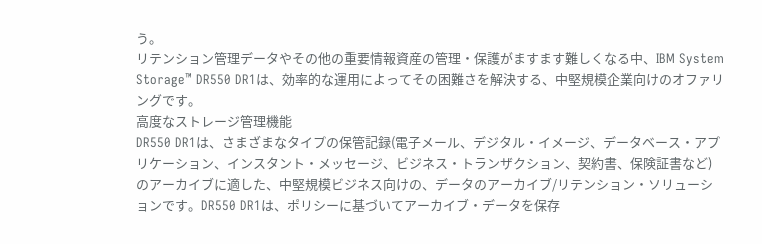う。
リテンション管理データやその他の重要情報資産の管理・保護がますます難しくなる中、IBM System Storage™ DR550 DR1は、効率的な運用によってその困難さを解決する、中堅規模企業向けのオファリングです。
高度なストレージ管理機能
DR550 DR1は、さまざまなタイプの保管記録(電子メール、デジタル・イメージ、データベース・アプリケーション、インスタント・メッセージ、ビジネス・トランザクション、契約書、保険証書など)のアーカイブに適した、中堅規模ビジネス向けの、データのアーカイブ/リテンション・ソリューションです。DR550 DR1は、ポリシーに基づいてアーカイブ・データを保存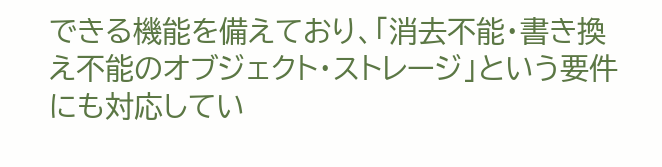できる機能を備えており、「消去不能・書き換え不能のオブジェクト・ストレージ」という要件にも対応してい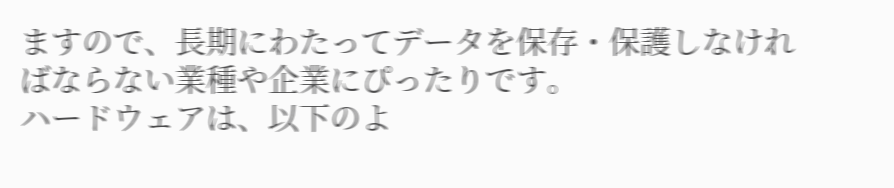ますので、長期にわたってデータを保存・保護しなければならない業種や企業にぴったりです。
ハードウェアは、以下のよ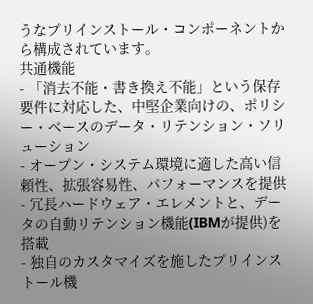うなプリインストール・コンポーネントから構成されています。
共通機能
- 「消去不能・書き換え不能」という保存要件に対応した、中堅企業向けの、ポリシー・ベースのデータ・リテンション・ソリューション
- オープン・システム環境に適した高い信頼性、拡張容易性、パフォーマンスを提供
- 冗長ハードウェア・エレメントと、データの自動リテンション機能(IBMが提供)を搭載
- 独自のカスタマイズを施したプリインストール機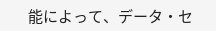能によって、データ・セ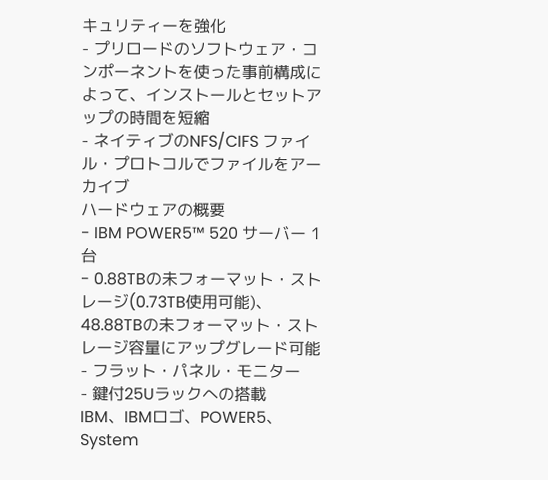キュリティーを強化
- プリロードのソフトウェア・コンポーネントを使った事前構成によって、インストールとセットアップの時間を短縮
- ネイティブのNFS/CIFS ファイル・プロトコルでファイルをアーカイブ
ハードウェアの概要
- IBM POWER5™ 520 サーバー 1台
- 0.88TBの未フォーマット・ストレージ(0.73TB使用可能)、48.88TBの未フォーマット・ストレージ容量にアップグレード可能
- フラット・パネル・モニター
- 鍵付25Uラックへの搭載
IBM、IBMロゴ、POWER5、System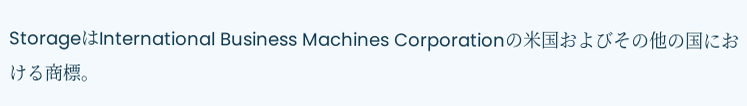StorageはInternational Business Machines Corporationの米国およびその他の国における商標。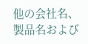他の会社名、製品名および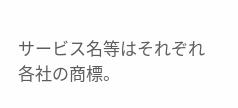サービス名等はそれぞれ各社の商標。